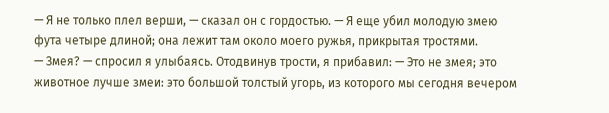— Я не только плел верши, — сказал он с гордостью. — Я еще убил молодую змею фута четыре длиной; она лежит там около моего ружья, прикрытая тростями.
— Змея? — спросил я улыбаясь. Отодвинув трости, я прибавил: — Это не змея; это животное лучше змеи: это большой толстый угорь, из которого мы сегодня вечером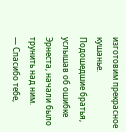изготовим прекрасное кушанье.
Подошедшие братья, услышав об ошибке Эрнеста, начали было трунить над ним.
— Спасибо тебе,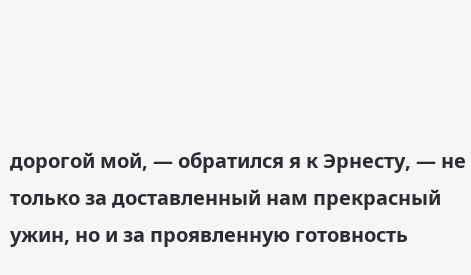дорогой мой, — обратился я к Эрнесту, — не только за доставленный нам прекрасный ужин, но и за проявленную готовность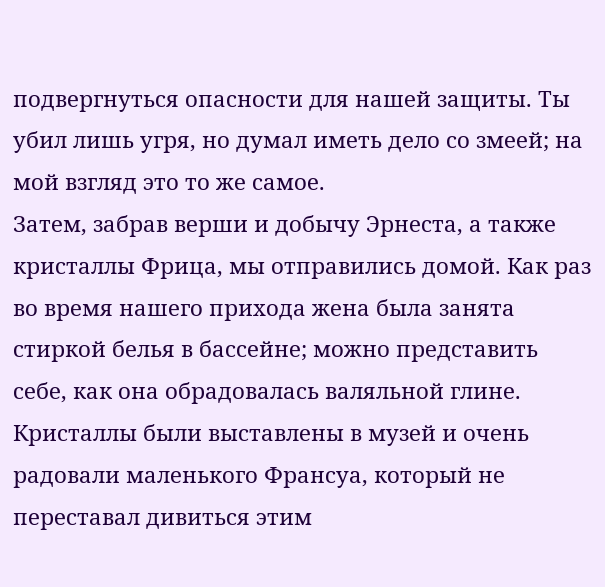подвергнуться опасности для нашей защиты. Ты убил лишь угря, но думал иметь дело со змеей; на мой взгляд это то же самое.
Затем, забрав верши и добычу Эрнеста, а также кристаллы Фрица, мы отправились домой. Как раз во время нашего прихода жена была занята стиркой белья в бассейне; можно представить себе, как она обрадовалась валяльной глине. Кристаллы были выставлены в музей и очень радовали маленького Франсуа, который не переставал дивиться этим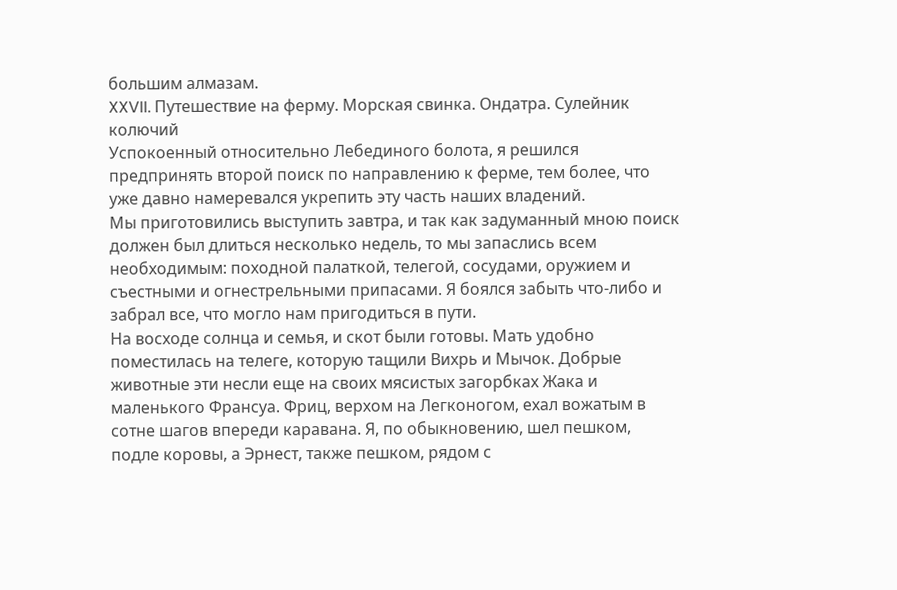большим алмазам.
XXVII. Путешествие на ферму. Морская свинка. Ондатра. Сулейник колючий
Успокоенный относительно Лебединого болота, я решился предпринять второй поиск по направлению к ферме, тем более, что уже давно намеревался укрепить эту часть наших владений.
Мы приготовились выступить завтра, и так как задуманный мною поиск должен был длиться несколько недель, то мы запаслись всем необходимым: походной палаткой, телегой, сосудами, оружием и съестными и огнестрельными припасами. Я боялся забыть что-либо и забрал все, что могло нам пригодиться в пути.
На восходе солнца и семья, и скот были готовы. Мать удобно поместилась на телеге, которую тащили Вихрь и Мычок. Добрые животные эти несли еще на своих мясистых загорбках Жака и маленького Франсуа. Фриц, верхом на Легконогом, ехал вожатым в сотне шагов впереди каравана. Я, по обыкновению, шел пешком, подле коровы, а Эрнест, также пешком, рядом с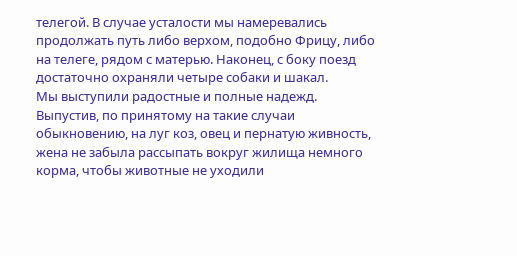телегой. В случае усталости мы намеревались продолжать путь либо верхом, подобно Фрицу, либо на телеге, рядом с матерью. Наконец, с боку поезд достаточно охраняли четыре собаки и шакал.
Мы выступили радостные и полные надежд. Выпустив, по принятому на такие случаи обыкновению, на луг коз, овец и пернатую живность, жена не забыла рассыпать вокруг жилища немного корма, чтобы животные не уходили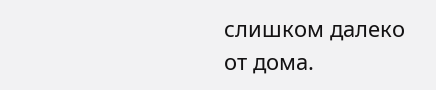слишком далеко от дома.